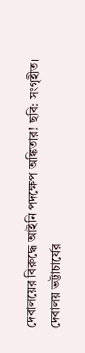দেবালয়ের বিরুদ্ধে আইনি পদক্ষেপ অঙ্কিতার! ছবি: সংগৃহীত।
দেবালয় ভট্টাচার্যের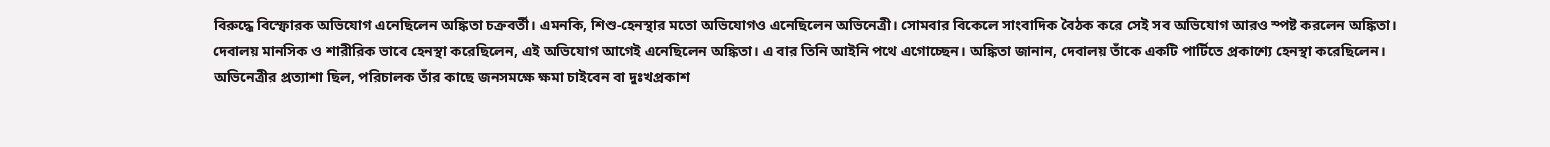বিরুদ্ধে বিস্ফোরক অভিযোগ এনেছিলেন অঙ্কিতা চক্রবর্তী। এমনকি, শিশু-হেনস্থার মতো অভিযোগও এনেছিলেন অভিনেত্রী। সোমবার বিকেলে সাংবাদিক বৈঠক করে সেই সব অভিযোগ আরও স্পষ্ট করলেন অঙ্কিতা।
দেবালয় মানসিক ও শারীরিক ভাবে হেনস্থা করেছিলেন, এই অভিযোগ আগেই এনেছিলেন অঙ্কিতা। এ বার তিনি আইনি পথে এগোচ্ছেন। অঙ্কিতা জানান, দেবালয় তাঁকে একটি পার্টিতে প্রকাশ্যে হেনস্থা করেছিলেন। অভিনেত্রীর প্রত্যাশা ছিল, পরিচালক তাঁর কাছে জনসমক্ষে ক্ষমা চাইবেন বা দুঃখপ্রকাশ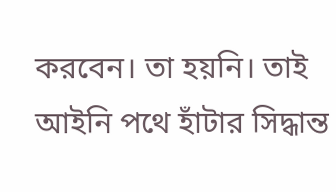করবেন। তা হয়নি। তাই আইনি পথে হাঁটার সিদ্ধান্ত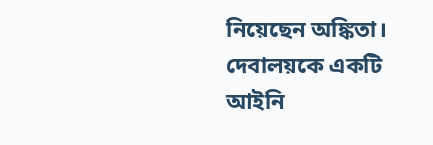নিয়েছেন অঙ্কিতা।
দেবালয়কে একটি আইনি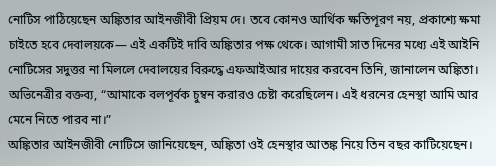নোটিস পাঠিয়েছেন অঙ্কিতার আইনজীবী প্রিয়ম দে। তবে কোনও আর্থিক ক্ষতিপূরণ নয়, প্রকাশ্যে ক্ষমা চাইতে হবে দেবালয়কে— এই একটিই দাবি অঙ্কিতার পক্ষ থেকে। আগামী সাত দিনের মধ্যে এই আইনি নোটিসের সদুত্তর না মিললে দেবালয়ের বিরুদ্ধে এফআইআর দায়ের করবেন তিনি, জানালেন অঙ্কিতা। অভিনেত্রীর বক্তব্য, “আমাকে বলপূর্বক চুম্বন করারও চেষ্টা করেছিলেন। এই ধরনের হেনস্থা আমি আর মেনে নিতে পারব না।”
অঙ্কিতার আইনজীবী নোটিসে জানিয়েছেন, অঙ্কিতা ওই হেনস্থার আতঙ্ক নিয়ে তিন বছর কাটিয়েছেন।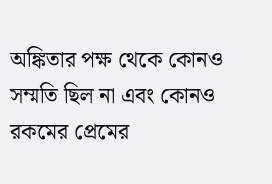অঙ্কিতার পক্ষ থেকে কোনও সম্মতি ছিল না এবং কোনও রকমের প্রেমের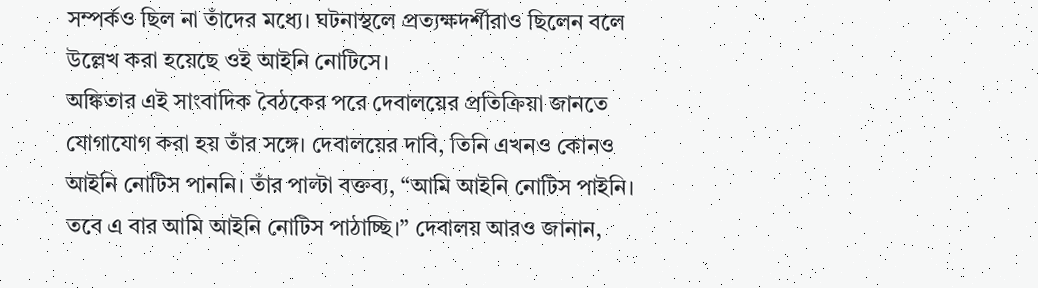সম্পর্কও ছিল না তাঁদের মধ্যে। ঘটনাস্থলে প্রত্যক্ষদর্শীরাও ছিলেন বলে উল্লেখ করা হয়েছে ওই আইনি নোটিসে।
অঙ্কিতার এই সাংবাদিক বৈঠকের পরে দেবালয়ের প্রতিক্রিয়া জানতে যোগাযোগ করা হয় তাঁর সঙ্গে। দেবালয়ের দাবি, তিনি এখনও কোনও আইনি নোটিস পাননি। তাঁর পাল্টা বক্তব্য, “আমি আইনি নোটিস পাইনি। তবে এ বার আমি আইনি নোটিস পাঠাচ্ছি।” দেবালয় আরও জানান,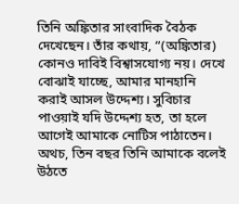তিনি অঙ্কিতার সাংবাদিক বৈঠক দেখেছেন। তাঁর কথায়, “(অঙ্কিতার) কোনও দাবিই বিশ্বাসযোগ্য নয়। দেখে বোঝাই যাচ্ছে, আমার মানহানি করাই আসল উদ্দেশ্য। সুবিচার পাওয়াই যদি উদ্দেশ্য হত, তা হলে আগেই আমাকে নোটিস পাঠাতেন। অথচ, তিন বছর তিনি আমাকে বলেই উঠতে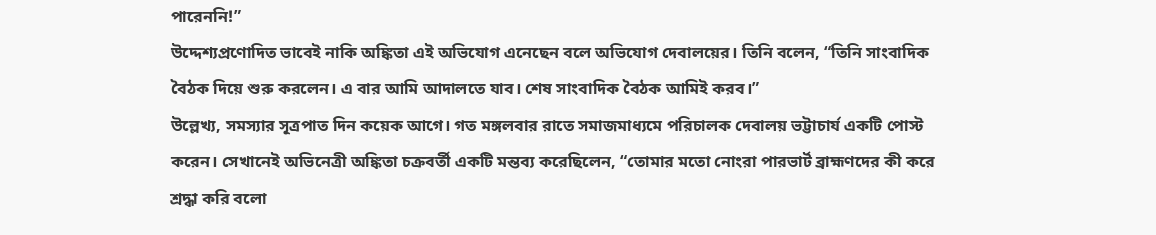পারেননি!”
উদ্দেশ্যপ্রণোদিত ভাবেই নাকি অঙ্কিতা এই অভিযোগ এনেছেন বলে অভিযোগ দেবালয়ের। তিনি বলেন, “তিনি সাংবাদিক বৈঠক দিয়ে শুরু করলেন। এ বার আমি আদালতে যাব। শেষ সাংবাদিক বৈঠক আমিই করব।”
উল্লেখ্য, সমস্যার সূত্রপাত দিন কয়েক আগে। গত মঙ্গলবার রাতে সমাজমাধ্যমে পরিচালক দেবালয় ভট্টাচার্য একটি পোস্ট করেন। সেখানেই অভিনেত্রী অঙ্কিতা চক্রবর্তী একটি মন্তব্য করেছিলেন, “তোমার মতো নোংরা পারভার্ট ব্রাহ্মণদের কী করে শ্রদ্ধা করি বলো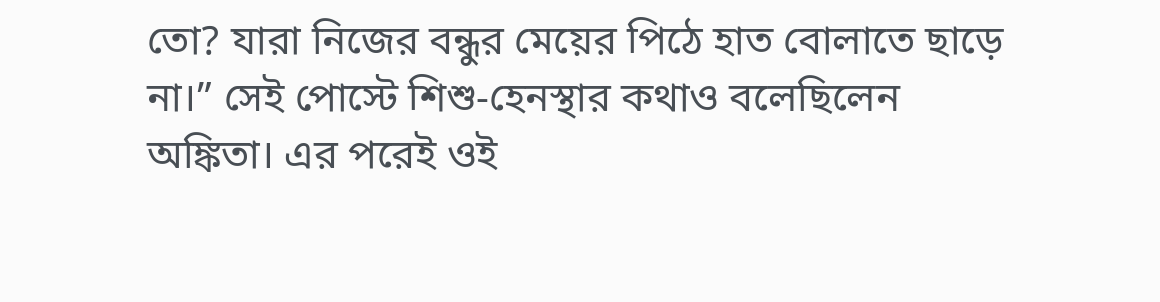তো? যারা নিজের বন্ধুর মেয়ের পিঠে হাত বোলাতে ছাড়ে না।” সেই পোস্টে শিশু-হেনস্থার কথাও বলেছিলেন অঙ্কিতা। এর পরেই ওই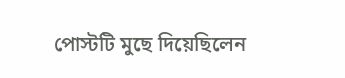পোস্টটি মুছে দিয়েছিলেন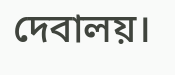দেবালয়।